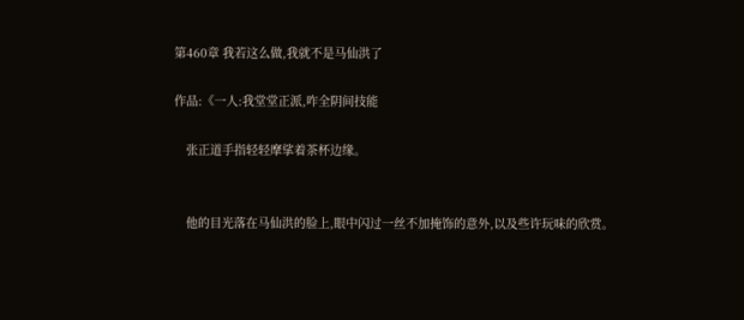第460章 我若这么做,我就不是马仙洪了

作品:《一人:我堂堂正派,咋全阴间技能

    张正道手指轻轻摩挲着茶杯边缘。


    他的目光落在马仙洪的脸上,眼中闪过一丝不加掩饰的意外,以及些许玩味的欣赏。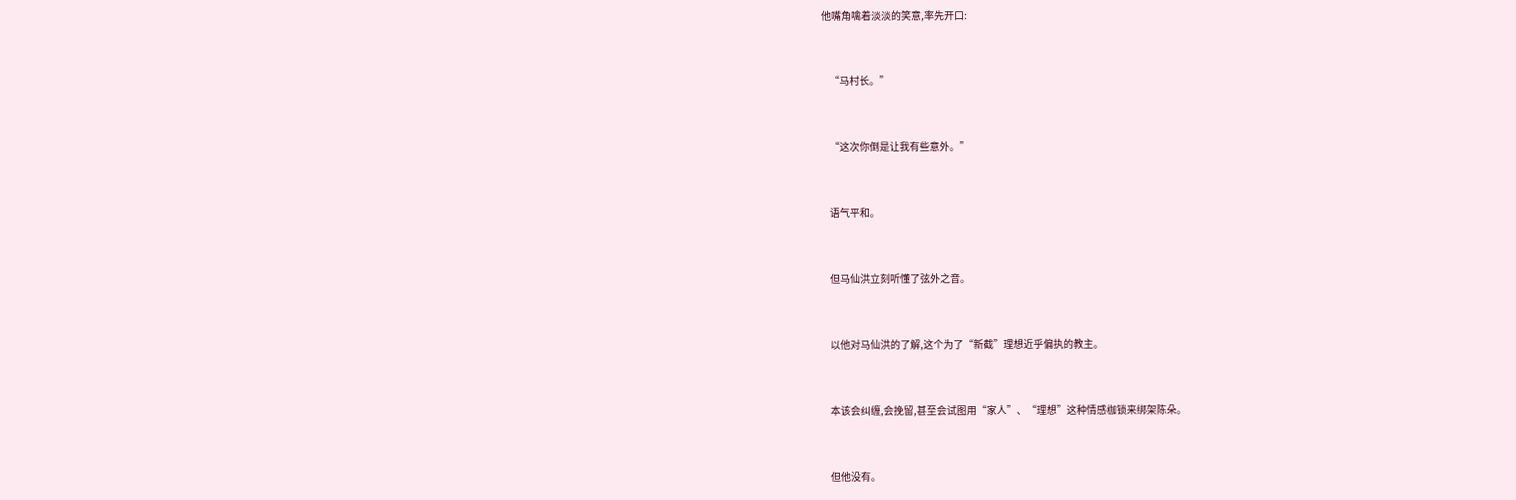他嘴角噙着淡淡的笑意,率先开口:


    “马村长。”


    “这次你倒是让我有些意外。”


    语气平和。


    但马仙洪立刻听懂了弦外之音。


    以他对马仙洪的了解,这个为了“新截”理想近乎偏执的教主。


    本该会纠缠,会挽留,甚至会试图用“家人”、“理想”这种情感枷锁来绑架陈朵。


    但他没有。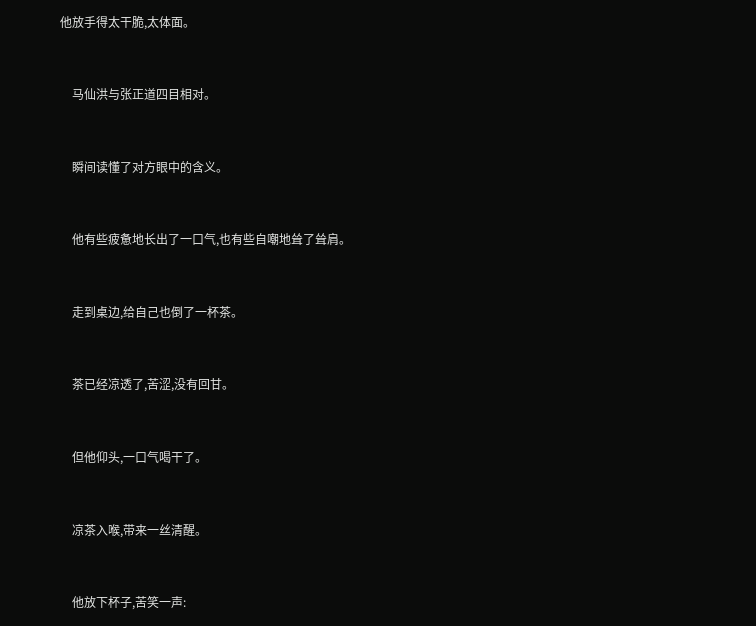他放手得太干脆,太体面。


    马仙洪与张正道四目相对。


    瞬间读懂了对方眼中的含义。


    他有些疲惫地长出了一口气,也有些自嘲地耸了耸肩。


    走到桌边,给自己也倒了一杯茶。


    茶已经凉透了,苦涩,没有回甘。


    但他仰头,一口气喝干了。


    凉茶入喉,带来一丝清醒。


    他放下杯子,苦笑一声: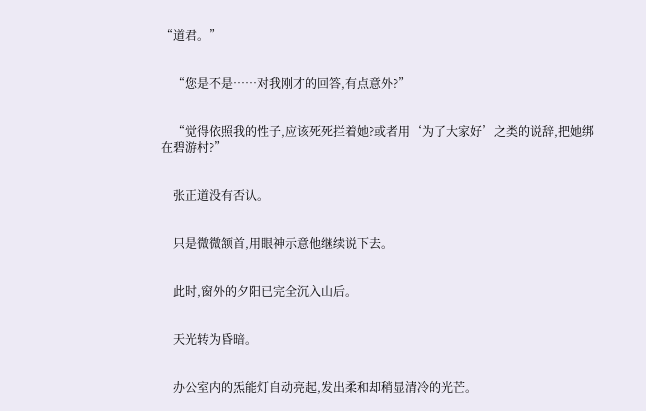“道君。”


    “您是不是……对我刚才的回答,有点意外?”


    “觉得依照我的性子,应该死死拦着她?或者用‘为了大家好’之类的说辞,把她绑在碧游村?”


    张正道没有否认。


    只是微微颔首,用眼神示意他继续说下去。


    此时,窗外的夕阳已完全沉入山后。


    天光转为昏暗。


    办公室内的炁能灯自动亮起,发出柔和却稍显清冷的光芒。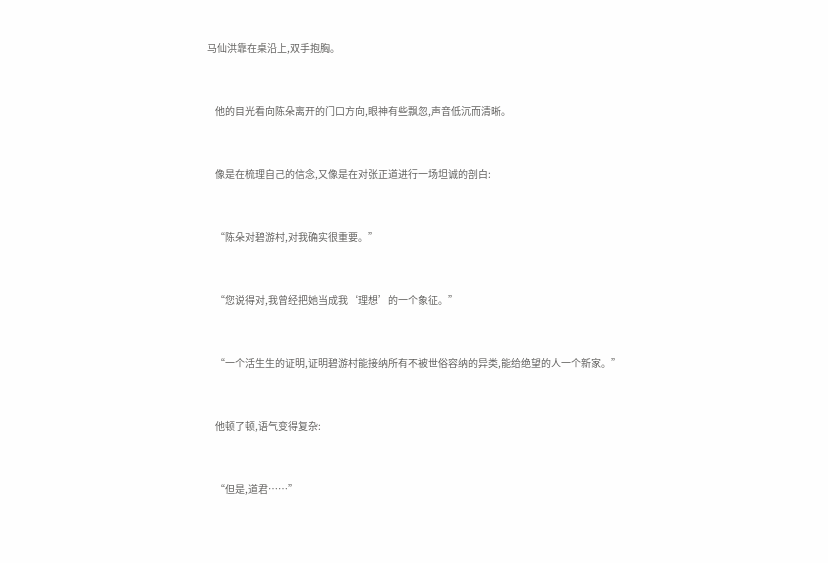马仙洪靠在桌沿上,双手抱胸。


    他的目光看向陈朵离开的门口方向,眼神有些飘忽,声音低沉而清晰。


    像是在梳理自己的信念,又像是在对张正道进行一场坦诚的剖白:


    “陈朵对碧游村,对我确实很重要。”


    “您说得对,我曾经把她当成我‘理想’的一个象征。”


    “一个活生生的证明,证明碧游村能接纳所有不被世俗容纳的异类,能给绝望的人一个新家。”


    他顿了顿,语气变得复杂:


    “但是,道君……”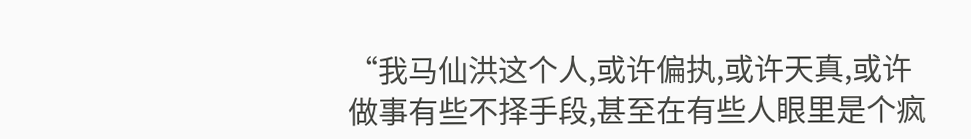“我马仙洪这个人,或许偏执,或许天真,或许做事有些不择手段,甚至在有些人眼里是个疯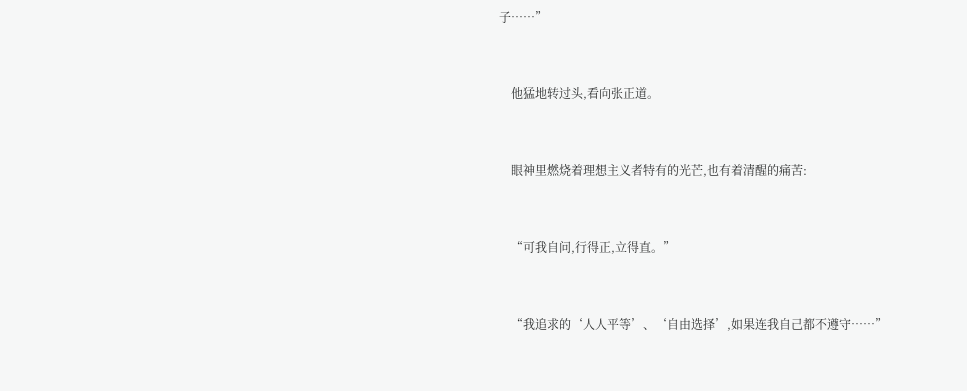子……”


    他猛地转过头,看向张正道。


    眼神里燃烧着理想主义者特有的光芒,也有着清醒的痛苦:


    “可我自问,行得正,立得直。”


    “我追求的‘人人平等’、‘自由选择’,如果连我自己都不遵守……”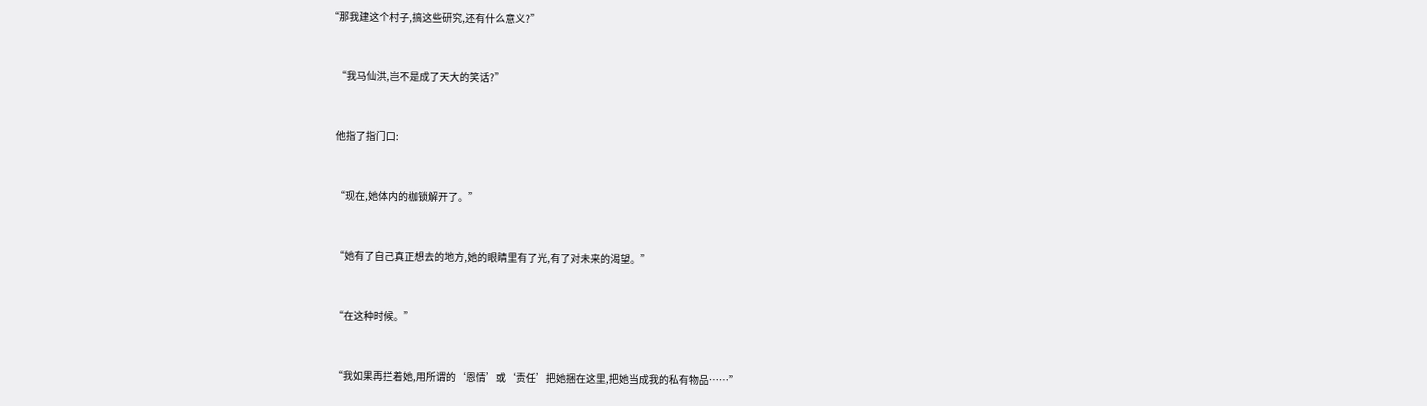“那我建这个村子,搞这些研究,还有什么意义?”


    “我马仙洪,岂不是成了天大的笑话?”


    他指了指门口:


    “现在,她体内的枷锁解开了。”


    “她有了自己真正想去的地方,她的眼睛里有了光,有了对未来的渴望。”


    “在这种时候。”


    “我如果再拦着她,用所谓的‘恩情’或‘责任’把她捆在这里,把她当成我的私有物品……”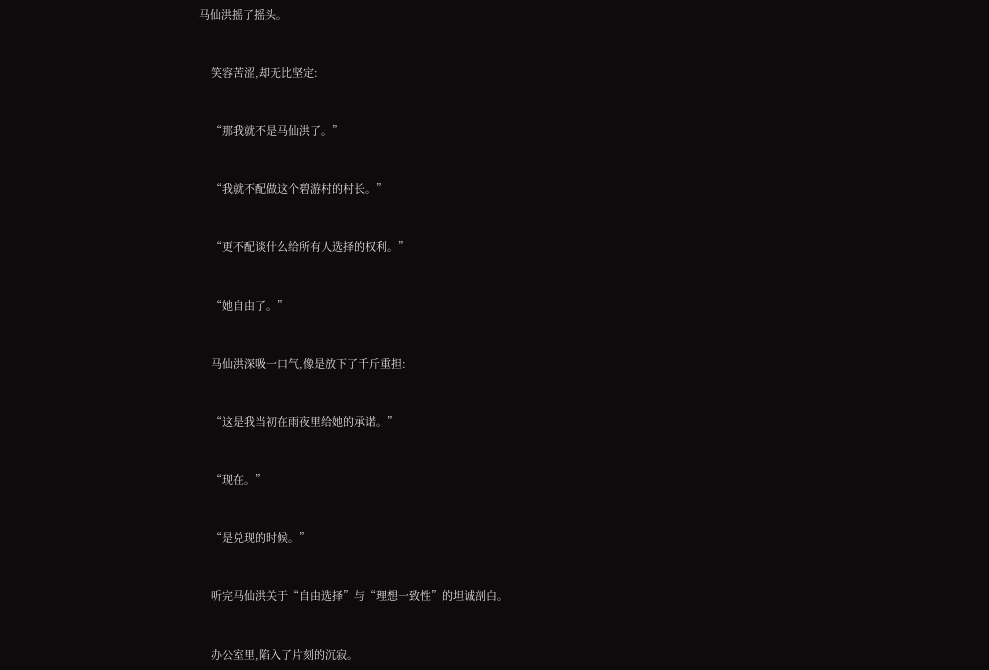马仙洪摇了摇头。


    笑容苦涩,却无比坚定:


    “那我就不是马仙洪了。”


    “我就不配做这个碧游村的村长。”


    “更不配谈什么给所有人选择的权利。”


    “她自由了。”


    马仙洪深吸一口气,像是放下了千斤重担:


    “这是我当初在雨夜里给她的承诺。”


    “现在。”


    “是兑现的时候。”


    听完马仙洪关于“自由选择”与“理想一致性”的坦诚剖白。


    办公室里,陷入了片刻的沉寂。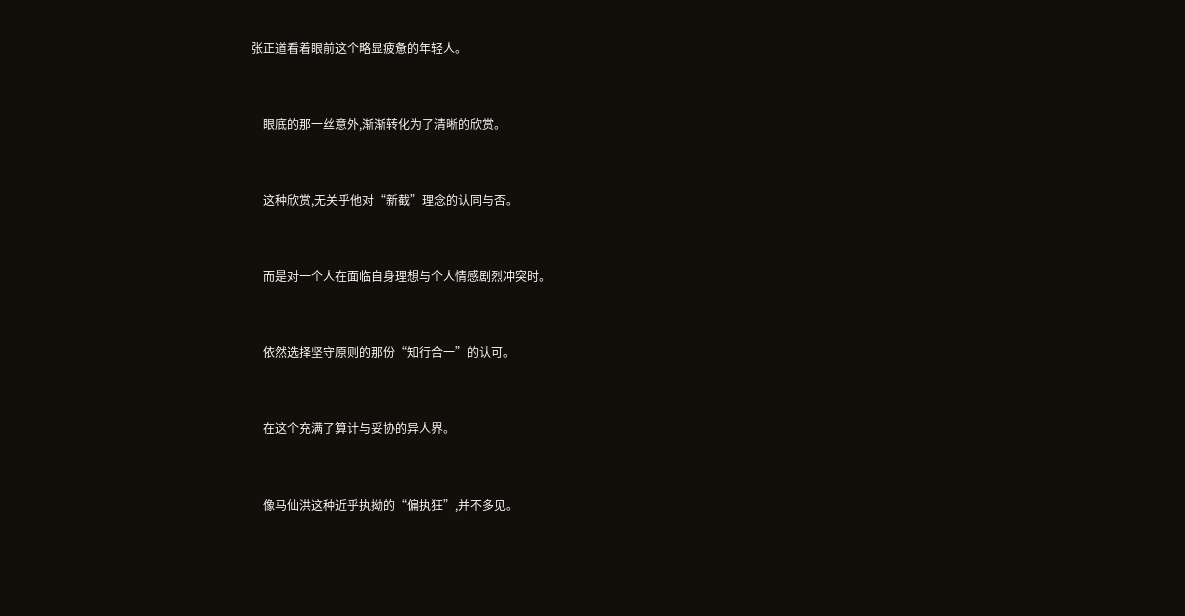张正道看着眼前这个略显疲惫的年轻人。


    眼底的那一丝意外,渐渐转化为了清晰的欣赏。


    这种欣赏,无关乎他对“新截”理念的认同与否。


    而是对一个人在面临自身理想与个人情感剧烈冲突时。


    依然选择坚守原则的那份“知行合一”的认可。


    在这个充满了算计与妥协的异人界。


    像马仙洪这种近乎执拗的“偏执狂”,并不多见。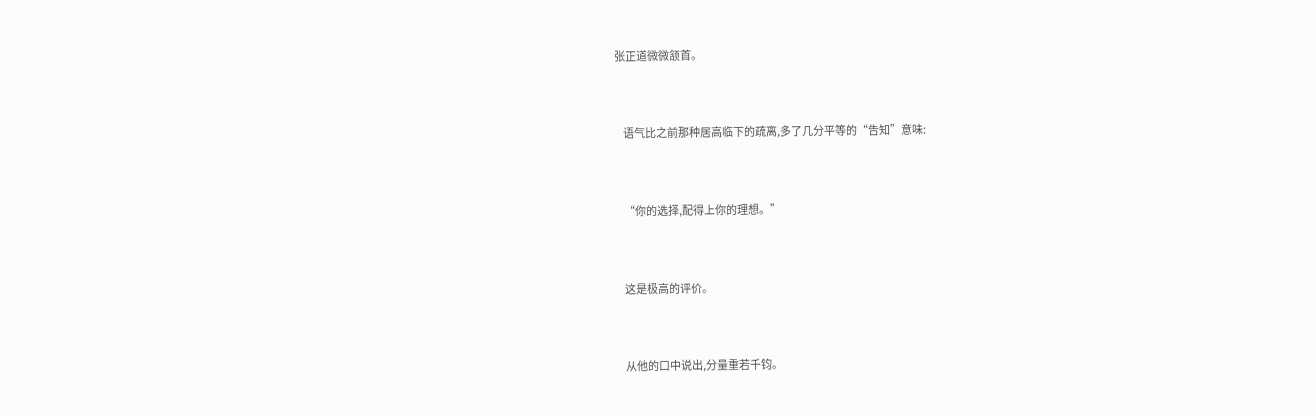张正道微微颔首。


    语气比之前那种居高临下的疏离,多了几分平等的“告知”意味:


    “你的选择,配得上你的理想。”


    这是极高的评价。


    从他的口中说出,分量重若千钧。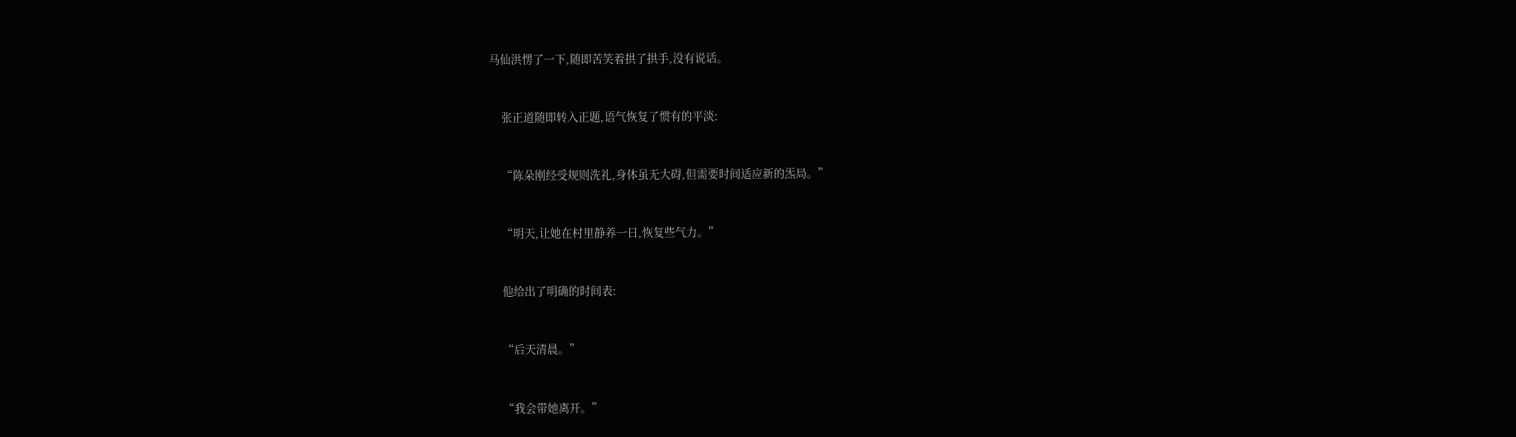马仙洪愣了一下,随即苦笑着拱了拱手,没有说话。


    张正道随即转入正题,语气恢复了惯有的平淡:


    “陈朵刚经受规则洗礼,身体虽无大碍,但需要时间适应新的炁局。”


    “明天,让她在村里静养一日,恢复些气力。”


    他给出了明确的时间表:


    “后天清晨。”


    “我会带她离开。”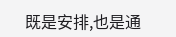既是安排,也是通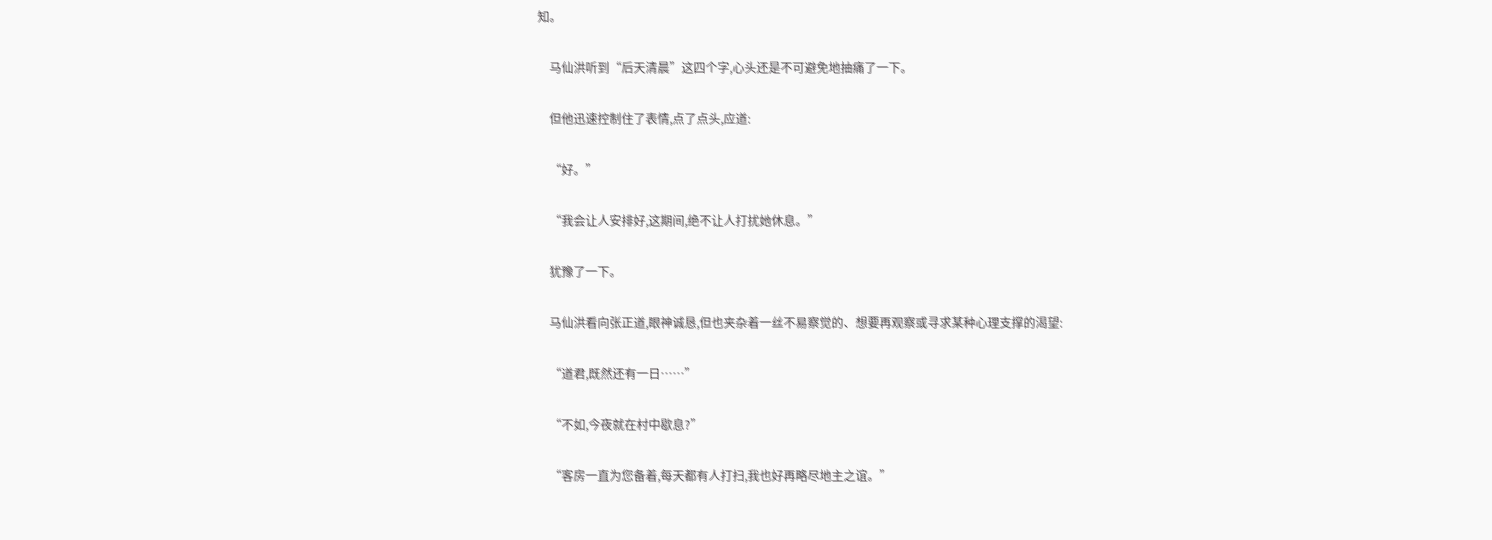知。


    马仙洪听到“后天清晨”这四个字,心头还是不可避免地抽痛了一下。


    但他迅速控制住了表情,点了点头,应道:


    “好。”


    “我会让人安排好,这期间,绝不让人打扰她休息。”


    犹豫了一下。


    马仙洪看向张正道,眼神诚恳,但也夹杂着一丝不易察觉的、想要再观察或寻求某种心理支撑的渴望:


    “道君,既然还有一日……”


    “不如,今夜就在村中歇息?”


    “客房一直为您备着,每天都有人打扫,我也好再略尽地主之谊。”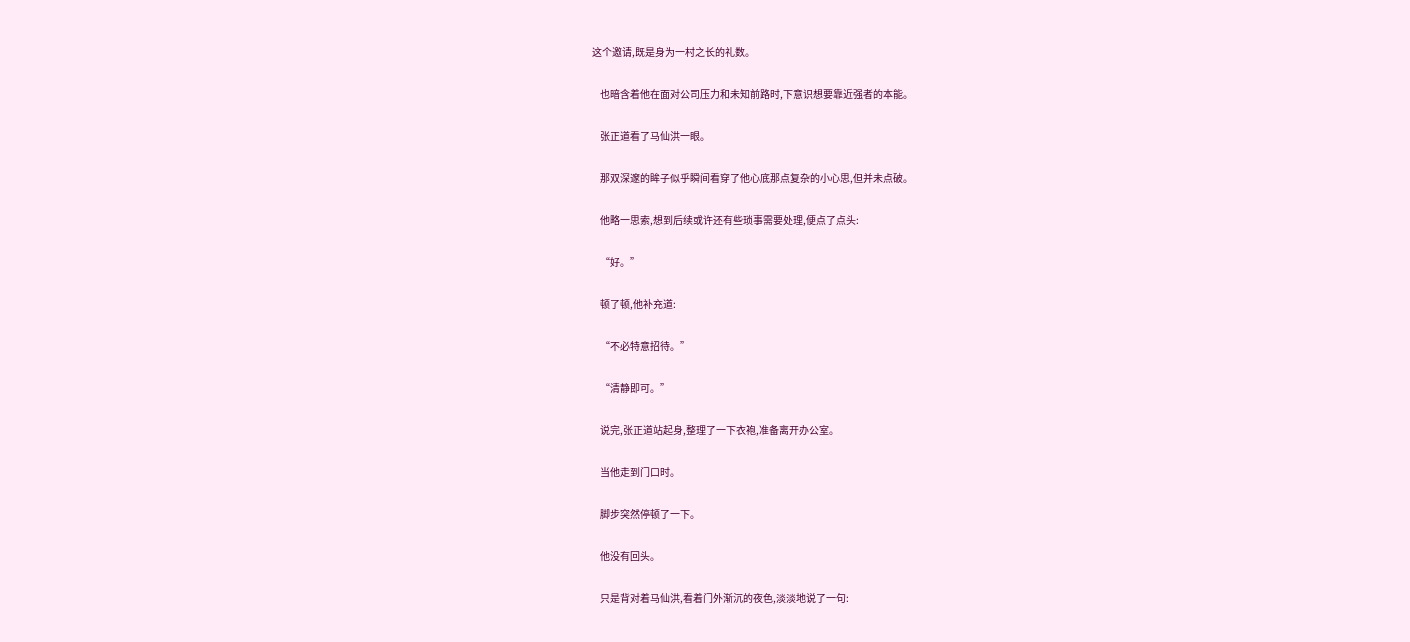这个邀请,既是身为一村之长的礼数。


    也暗含着他在面对公司压力和未知前路时,下意识想要靠近强者的本能。


    张正道看了马仙洪一眼。


    那双深邃的眸子似乎瞬间看穿了他心底那点复杂的小心思,但并未点破。


    他略一思索,想到后续或许还有些琐事需要处理,便点了点头:


    “好。”


    顿了顿,他补充道:


    “不必特意招待。”


    “清静即可。”


    说完,张正道站起身,整理了一下衣袍,准备离开办公室。


    当他走到门口时。


    脚步突然停顿了一下。


    他没有回头。


    只是背对着马仙洪,看着门外渐沉的夜色,淡淡地说了一句: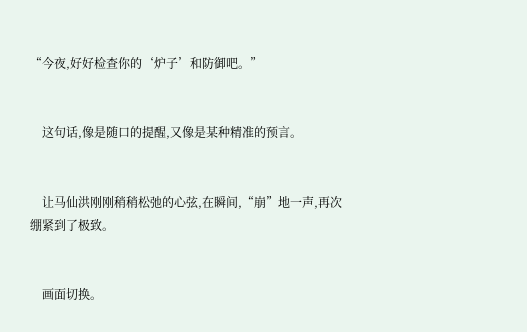“今夜,好好检查你的‘炉子’和防御吧。”


    这句话,像是随口的提醒,又像是某种精准的预言。


    让马仙洪刚刚稍稍松弛的心弦,在瞬间,“崩”地一声,再次绷紧到了极致。


    画面切换。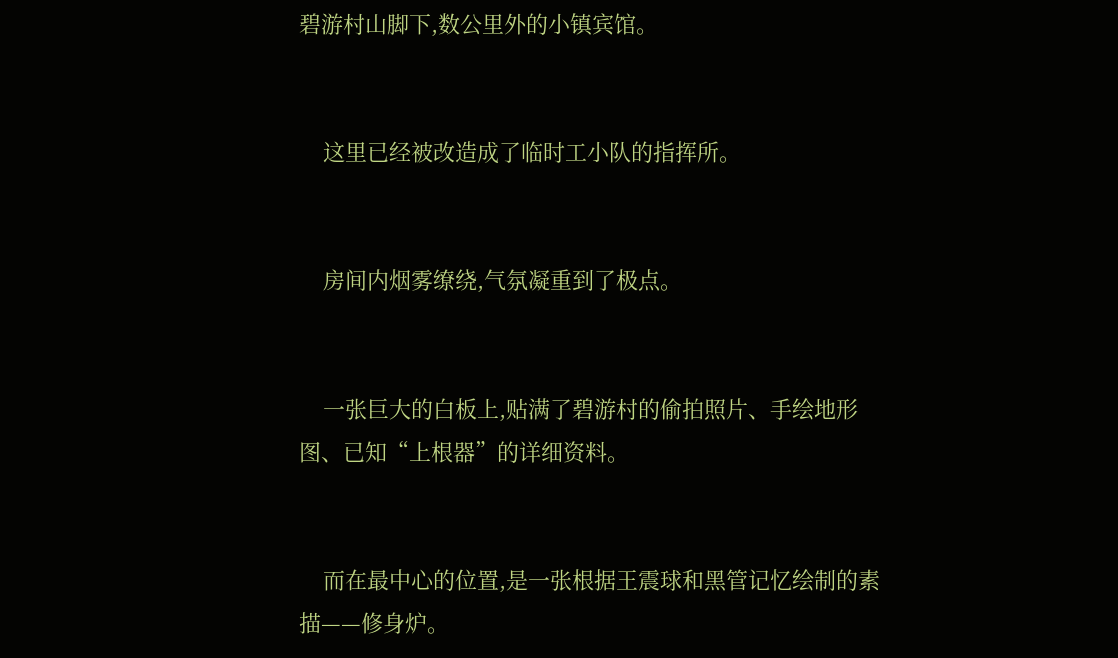碧游村山脚下,数公里外的小镇宾馆。


    这里已经被改造成了临时工小队的指挥所。


    房间内烟雾缭绕,气氛凝重到了极点。


    一张巨大的白板上,贴满了碧游村的偷拍照片、手绘地形图、已知“上根器”的详细资料。


    而在最中心的位置,是一张根据王震球和黑管记忆绘制的素描——修身炉。